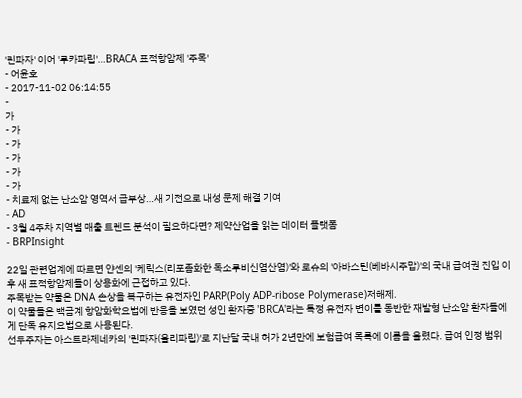'린파자' 이어 '루카파립'…BRACA 표적항암제 '주목'
- 어윤호
- 2017-11-02 06:14:55
-
가
- 가
- 가
- 가
- 가
- 가
- 치료제 없는 난소암 영역서 급부상…새 기전으로 내성 문제 해결 기여
- AD
- 3월 4주차 지역별 매출 트렌드 분석이 필요하다면? 제약산업을 읽는 데이터 플랫폼
- BRPInsight

22일 관련업계에 따르면 얀센의 '케릭스(리포좀화한 독소루비신염산염)'와 로슈의 '아바스틴(베바시주맙)'의 국내 급여권 진입 이후 새 표적항암제들이 상용화에 근접하고 있다.
주목받는 약물은 DNA 손상을 복구하는 유전자인 PARP(Poly ADP-ribose Polymerase)저해제.
이 약물들은 백금계 항암화학요법에 반응을 보였던 성인 환자중 'BRCA'라는 특정 유전자 변이를 동반한 재발형 난소암 환자들에게 단독 유지요법으로 사용된다.
선두주자는 아스트라제네카의 '린파자(올리파립)'로 지난달 국내 허가 2년만에 보험급여 목록에 이름을 올렸다. 급여 인정 범위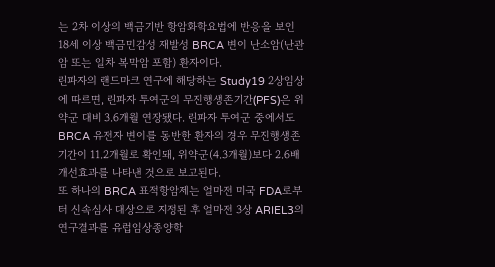는 2차 이상의 백금기반 항암화학요법에 반응을 보인 18세 이상 백금민감성 재발성 BRCA 변이 난소암(난관암 또는 일차 복막암 포함) 환자이다.
린파자의 랜드마크 연구에 해당하는 Study19 2상임상에 따르면, 린파자 투여군의 무진행생존기간(PFS)은 위약군 대비 3.6개월 연장됐다. 린파자 투여군 중에서도 BRCA 유전자 변이를 동반한 환자의 경우 무진행생존기간이 11.2개월로 확인돼, 위약군(4.3개월)보다 2.6배 개선효과를 나타낸 것으로 보고된다.
또 하나의 BRCA 표적항암제는 얼마전 미국 FDA로부터 신속심사 대상으로 지정된 후 얼마전 3상 ARIEL3의 연구결과를 유럽임상종양학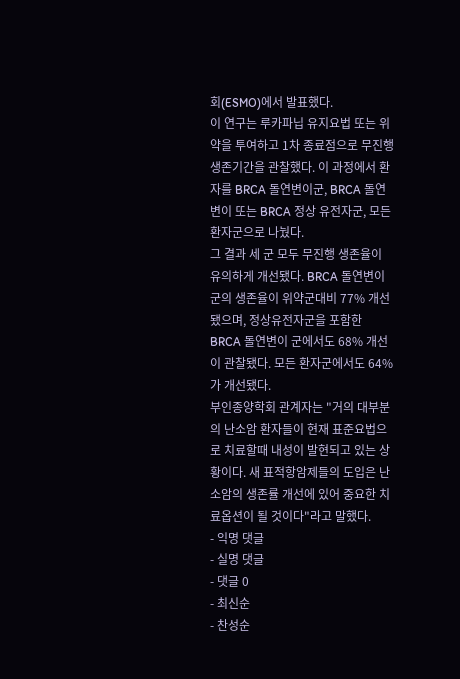회(ESMO)에서 발표했다.
이 연구는 루카파닙 유지요법 또는 위약을 투여하고 1차 종료점으로 무진행 생존기간을 관찰했다. 이 과정에서 환자를 BRCA 돌연변이군, BRCA 돌연변이 또는 BRCA 정상 유전자군, 모든 환자군으로 나눴다.
그 결과 세 군 모두 무진행 생존율이 유의하게 개선됐다. BRCA 돌연변이군의 생존율이 위약군대비 77% 개선됐으며, 정상유전자군을 포함한 BRCA 돌연변이 군에서도 68% 개선이 관찰됐다. 모든 환자군에서도 64%가 개선됐다.
부인종양학회 관계자는 "거의 대부분의 난소암 환자들이 현재 표준요법으로 치료할때 내성이 발현되고 있는 상황이다. 새 표적항암제들의 도입은 난소암의 생존률 개선에 있어 중요한 치료옵션이 될 것이다"라고 말했다.
- 익명 댓글
- 실명 댓글
- 댓글 0
- 최신순
- 찬성순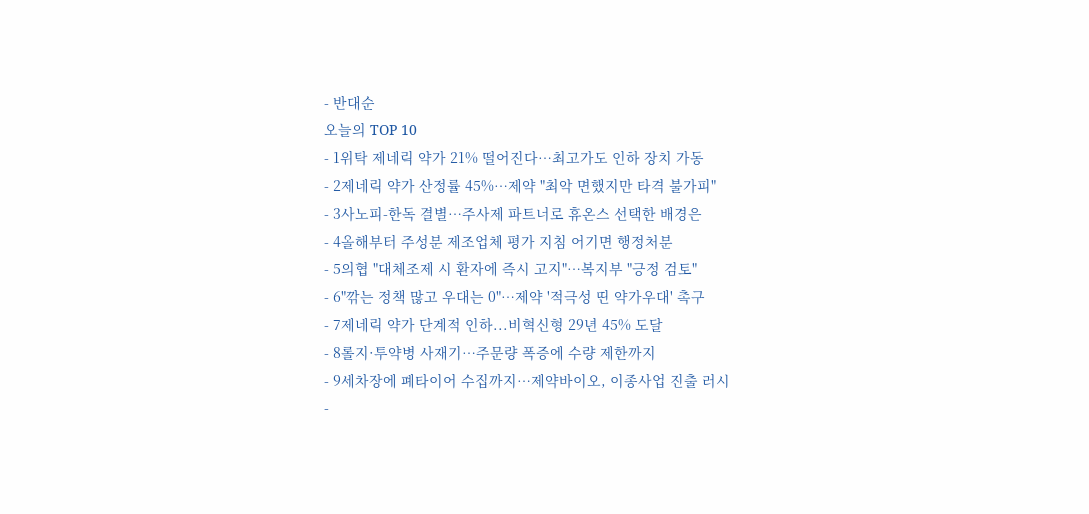- 반대순
오늘의 TOP 10
- 1위탁 제네릭 약가 21% 떨어진다…최고가도 인하 장치 가동
- 2제네릭 약가 산정률 45%…제약 "최악 면했지만 타격 불가피"
- 3사노피-한독 결별…주사제 파트너로 휴온스 선택한 배경은
- 4올해부터 주성분 제조업체 평가 지침 어기면 행정처분
- 5의협 "대체조제 시 환자에 즉시 고지"…복지부 "긍정 검토"
- 6"깎는 정책 많고 우대는 0"…제약 '적극성 띤 약가우대' 촉구
- 7제네릭 약가 단계적 인하...비혁신형 29년 45% 도달
- 8롤지·투약병 사재기…주문량 폭증에 수량 제한까지
- 9세차장에 폐타이어 수집까지…제약바이오, 이종사업 진출 러시
-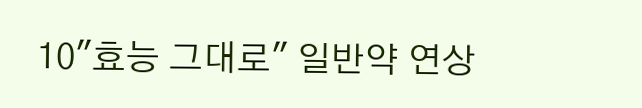10"효능 그대로" 일반약 연상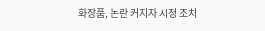화장품, 논란 커지자 시정 조치